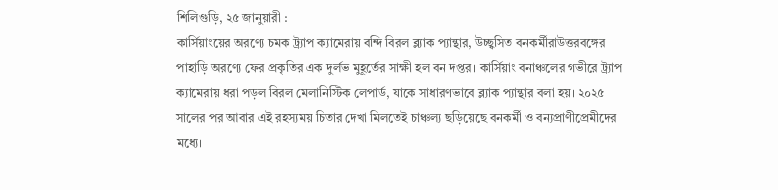শিলিগুড়ি, ২৫ জানুয়ারী :
কার্সিয়াংয়ের অরণ্যে চমক ট্র্যাপ ক্যামেরায় বন্দি বিরল ব্ল্যাক প্যান্থার, উচ্ছ্বসিত বনকর্মীরাউত্তরবঙ্গের পাহাড়ি অরণ্যে ফের প্রকৃতির এক দুর্লভ মুহূর্তের সাক্ষী হল বন দপ্তর। কার্সিয়াং বনাঞ্চলের গভীরে ট্র্যাপ ক্যামেরায় ধরা পড়ল বিরল মেলানিস্টিক লেপার্ড, যাকে সাধারণভাবে ব্ল্যাক প্যান্থার বলা হয়। ২০২৫ সালের পর আবার এই রহস্যময় চিতার দেখা মিলতেই চাঞ্চল্য ছড়িয়েছে বনকর্মী ও বন্যপ্রাণীপ্রেমীদের মধ্যে।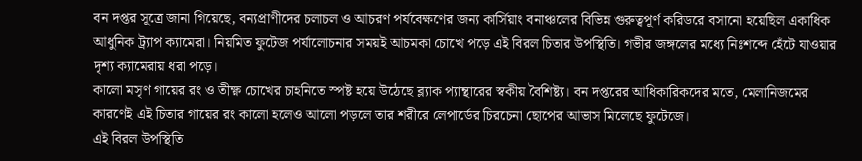বন দপ্তর সূত্রে জানা গিয়েছে, বন্যপ্রাণীদের চলাচল ও আচরণ পর্যবেক্ষণের জন্য কার্সিয়াং বনাঞ্চলের বিভিন্ন গুরুত্বপূর্ণ করিডরে বসানো হয়েছিল একাধিক আধুনিক ট্র্যাপ ক্যামেরা। নিয়মিত ফুটেজ পর্যালোচনার সময়ই আচমকা চোখে পড়ে এই বিরল চিতার উপস্থিতি। গভীর জঙ্গলের মধ্যে নিঃশব্দে হেঁটে যাওয়ার দৃশ্য ক্যামেরায় ধরা পড়ে।
কালো মসৃণ গায়ের রং ও তীক্ষ্ণ চোখের চাহনিতে স্পষ্ট হয়ে উঠেছে ব্ল্যাক প্যান্থারের স্বকীয় বৈশিষ্ট্য। বন দপ্তরের আধিকারিকদের মতে, মেলানিজমের কারণেই এই চিতার গায়ের রং কালো হলেও আলো পড়লে তার শরীরে লেপার্ডের চিরচেনা ছোপের আভাস মিলেছে ফুটেজে।
এই বিরল উপস্থিতি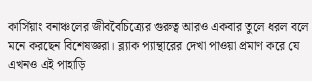কার্সিয়াং বনাঞ্চলের জীববৈচিত্র্যের গুরুত্ব আরও একবার তুলে ধরল বলে মনে করছেন বিশেষজ্ঞরা। ব্ল্যাক প্যান্থারের দেখা পাওয়া প্রমাণ করে যে এখনও এই পাহাড়ি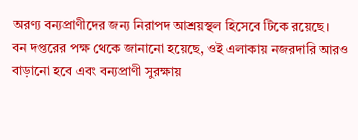অরণ্য বন্যপ্রাণীদের জন্য নিরাপদ আশ্রয়স্থল হিসেবে টিকে রয়েছে।
বন দপ্তরের পক্ষ থেকে জানানো হয়েছে, ওই এলাকায় নজরদারি আরও বাড়ানো হবে এবং বন্যপ্রাণী সুরক্ষায়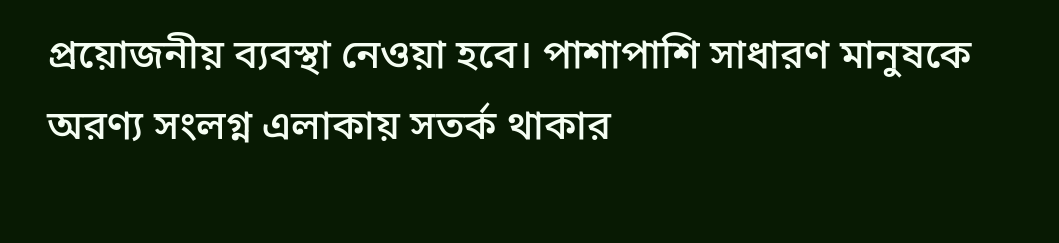প্রয়োজনীয় ব্যবস্থা নেওয়া হবে। পাশাপাশি সাধারণ মানুষকে অরণ্য সংলগ্ন এলাকায় সতর্ক থাকার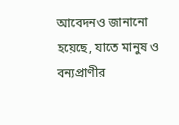আবেদনও জানানো হয়েছে, যাতে মানুষ ও বন্যপ্রাণীর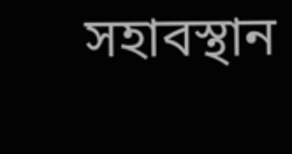সহাবস্থান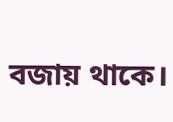বজায় থাকে।